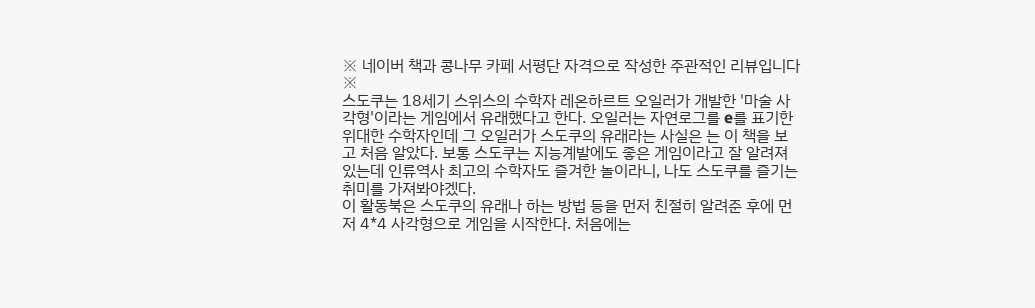※ 네이버 책과 콩나무 카페 서평단 자격으로 작성한 주관적인 리뷰입니다 ※
스도쿠는 18세기 스위스의 수학자 레온하르트 오일러가 개발한 '마술 사각형'이라는 게임에서 유래했다고 한다. 오일러는 자연로그를 e를 표기한 위대한 수학자인데 그 오일러가 스도쿠의 유래라는 사실은 는 이 책을 보고 처음 알았다. 보통 스도쿠는 지능계발에도 좋은 게임이라고 잘 알려져 있는데 인류역사 최고의 수학자도 즐겨한 놀이라니, 나도 스도쿠를 즐기는 취미를 가져봐야겠다.
이 활동북은 스도쿠의 유래나 하는 방법 등을 먼저 친절히 알려준 후에 먼저 4*4 사각형으로 게임을 시작한다. 처음에는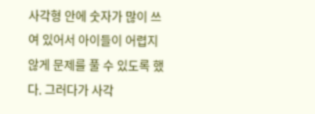사각형 안에 숫자가 많이 쓰여 있어서 아이들이 어렵지 않게 문제를 풀 수 있도록 했다. 그러다가 사각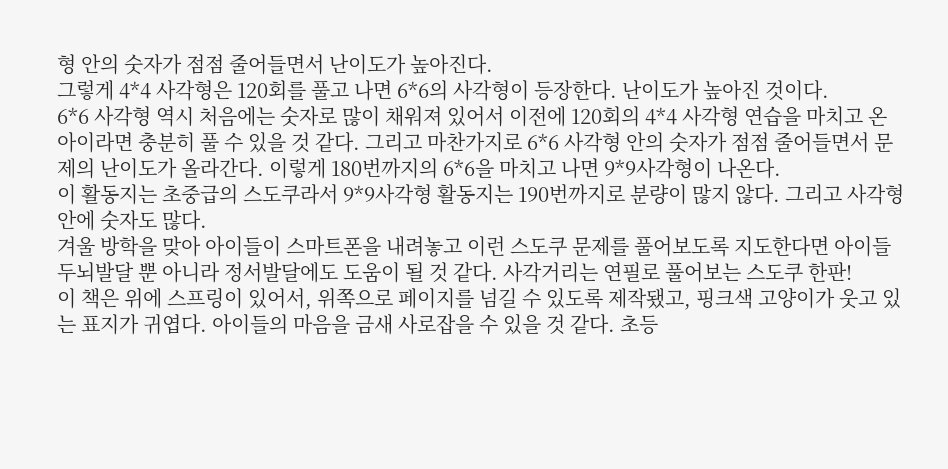형 안의 숫자가 점점 줄어들면서 난이도가 높아진다.
그렇게 4*4 사각형은 120회를 풀고 나면 6*6의 사각형이 등장한다. 난이도가 높아진 것이다.
6*6 사각형 역시 처음에는 숫자로 많이 채워져 있어서 이전에 120회의 4*4 사각형 연습을 마치고 온 아이라면 충분히 풀 수 있을 것 같다. 그리고 마찬가지로 6*6 사각형 안의 숫자가 점점 줄어들면서 문제의 난이도가 올라간다. 이렇게 180번까지의 6*6을 마치고 나면 9*9사각형이 나온다.
이 활동지는 초중급의 스도쿠라서 9*9사각형 활동지는 190번까지로 분량이 많지 않다. 그리고 사각형 안에 숫자도 많다.
겨울 방학을 맞아 아이들이 스마트폰을 내려놓고 이런 스도쿠 문제를 풀어보도록 지도한다면 아이들 두뇌발달 뿐 아니라 정서발달에도 도움이 될 것 같다. 사각거리는 연필로 풀어보는 스도쿠 한판!
이 책은 위에 스프링이 있어서, 위쪽으로 페이지를 넘길 수 있도록 제작됐고, 핑크색 고양이가 웃고 있는 표지가 귀엽다. 아이들의 마음을 금새 사로잡을 수 있을 것 같다. 초등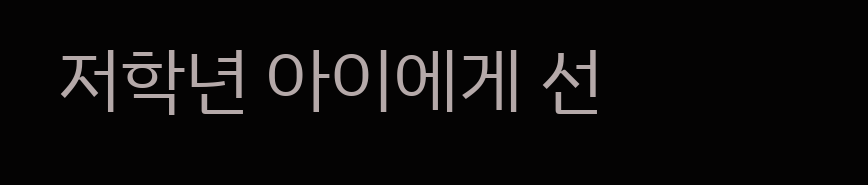저학년 아이에게 선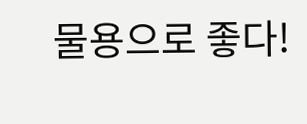물용으로 좋다!